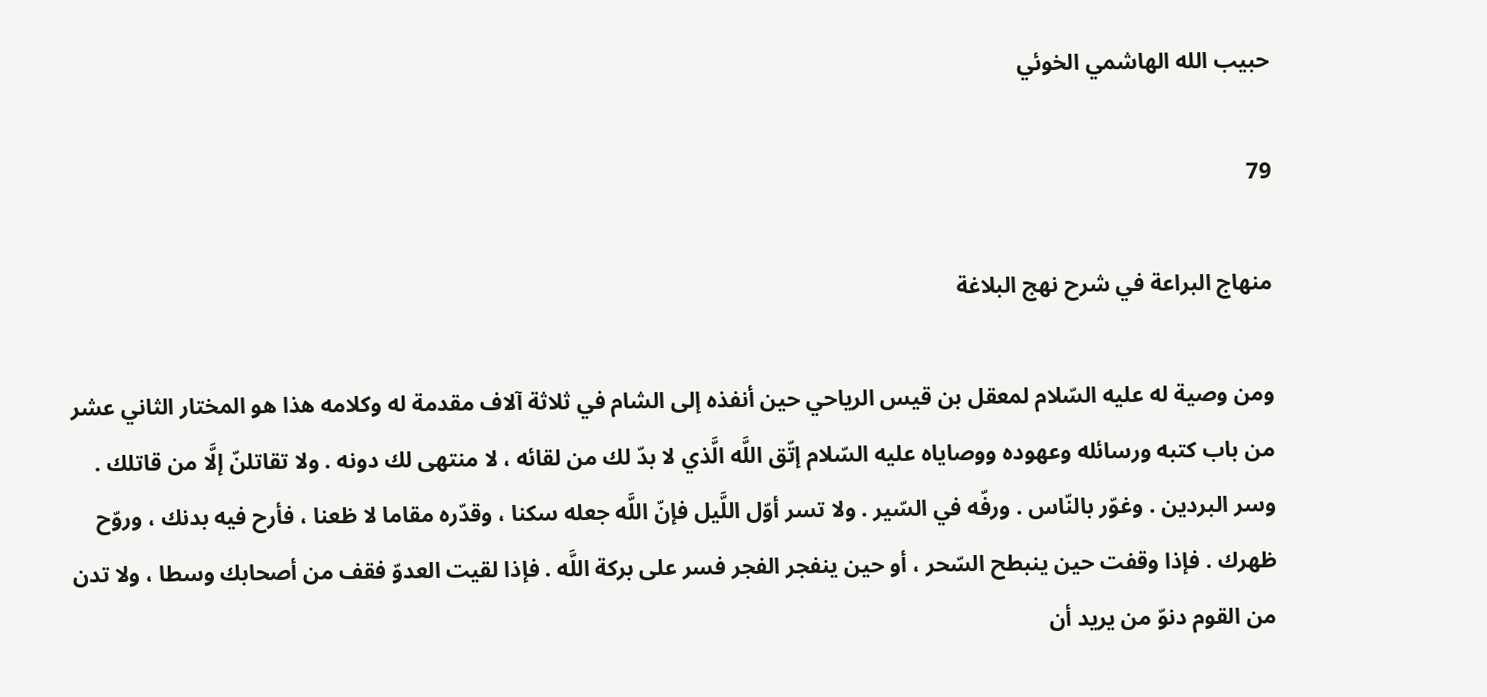حبيب الله الهاشمي الخوئي

79

منهاج البراعة في شرح نهج البلاغة

ومن وصية له عليه السّلام لمعقل بن قيس الرياحي حين أنفذه إلى الشام في ثلاثة آلاف مقدمة له وكلامه هذا هو المختار الثاني عشر من باب كتبه ورسائله وعهوده ووصاياه عليه السّلام إتّق اللَّه الَّذي لا بدّ لك من لقائه ، لا منتهى لك دونه . ولا تقاتلنّ إلَّا من قاتلك . وسر البردين . وغوّر بالنّاس . ورفّه في السّير . ولا تسر أوّل اللَّيل فإنّ اللَّه جعله سكنا ، وقدّره مقاما لا ظعنا ، فأرح فيه بدنك ، وروّح ظهرك . فإذا وقفت حين ينبطح السّحر ، أو حين ينفجر الفجر فسر على بركة اللَّه . فإذا لقيت العدوّ فقف من أصحابك وسطا ، ولا تدن من القوم دنوّ من يريد أن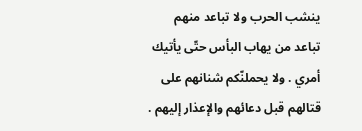ينشب الحرب ولا تباعد منهم تباعد من يهاب البأس حتّى يأتيك أمري . ولا يحملنّكم شنانهم على قتالهم قبل دعائهم والإعذار إليهم .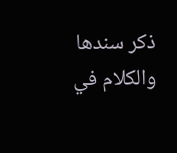ذكر سندها والكلام في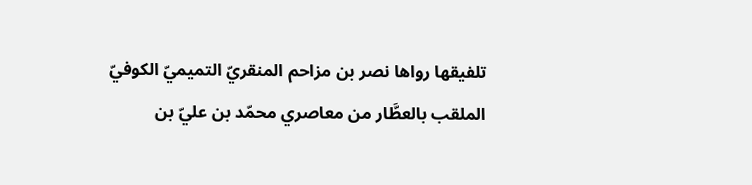تلفيقها رواها نصر بن مزاحم المنقريّ التميميّ الكوفيّ الملقب بالعطَّار من معاصري محمّد بن عليّ بن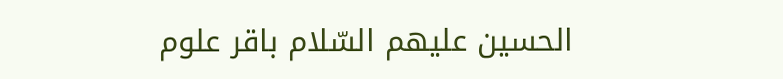الحسين عليهم السّلام باقر علوم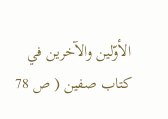الأوّلين والآخرين في كتاب صفين ( ص 78